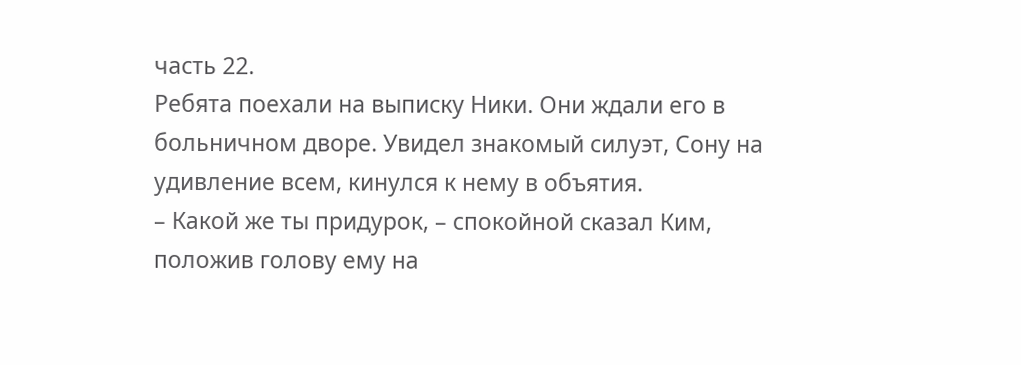часть 22.
Ребята поехали на выписку Ники. Они ждали его в больничном дворе. Увидел знакомый силуэт, Сону на удивление всем, кинулся к нему в объятия.
– Какой же ты придурок, – спокойной сказал Ким, положив голову ему на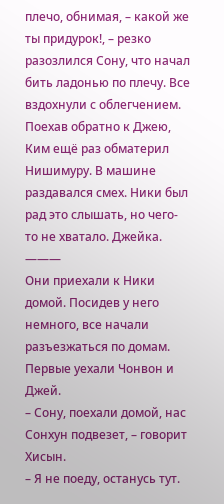плечо, обнимая, – какой же ты придурок!, – резко разозлился Сону, что начал бить ладонью по плечу. Все вздохнули с облегчением. Поехав обратно к Джею, Ким ещё раз обматерил Нишимуру. В машине раздавался смех. Ники был рад это слышать, но чего-то не хватало. Джейка.
———
Они приехали к Ники домой. Посидев у него немного, все начали разъезжаться по домам. Первые уехали Чонвон и Джей.
– Сону, поехали домой, нас Сонхун подвезет, – говорит Хисын.
– Я не поеду, останусь тут.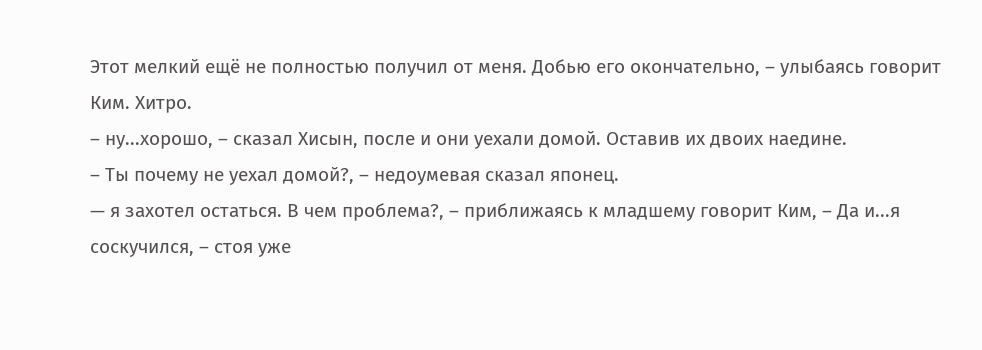Этот мелкий ещё не полностью получил от меня. Добью его окончательно, – улыбаясь говорит Ким. Хитро.
– ну...хорошо, – сказал Хисын, после и они уехали домой. Оставив их двоих наедине.
– Ты почему не уехал домой?, – недоумевая сказал японец.
— я захотел остаться. В чем проблема?, – приближаясь к младшему говорит Ким, – Да и...я соскучился, – стоя уже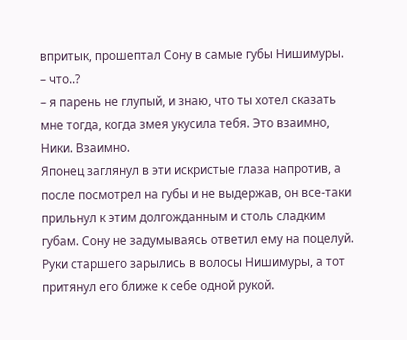впритык, прошептал Сону в самые губы Нишимуры.
– что..?
– я парень не глупый, и знаю, что ты хотел сказать мне тогда, когда змея укусила тебя. Это взаимно, Ники. Взаимно.
Японец заглянул в эти искристые глаза напротив, а после посмотрел на губы и не выдержав, он все-таки прильнул к этим долгожданным и столь сладким губам. Сону не задумываясь ответил ему на поцелуй.
Руки старшего зарылись в волосы Нишимуры, а тот притянул его ближе к себе одной рукой.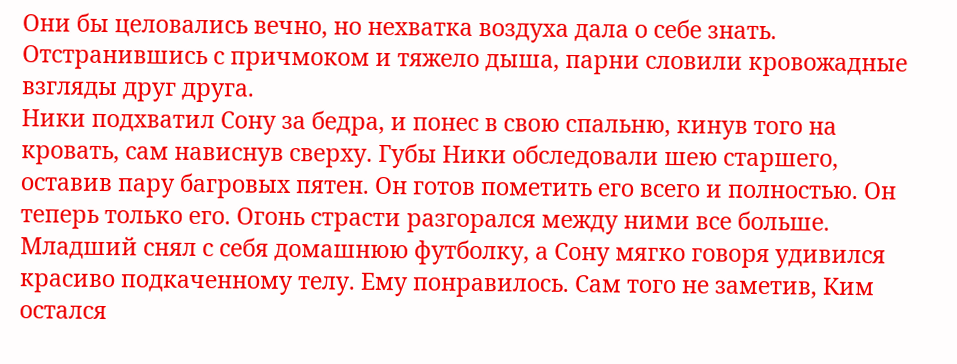Они бы целовались вечно, но нехватка воздуха дала о себе знать. Отстранившись с причмоком и тяжело дыша, парни словили кровожадные взгляды друг друга.
Ники подхватил Сону за бедра, и понес в свою спальню, кинув того на кровать, сам нависнув сверху. Губы Ники обследовали шею старшего, оставив пару багровых пятен. Он готов пометить его всего и полностью. Он теперь только его. Огонь страсти разгорался между ними все больше. Младший снял с себя домашнюю футболку, а Сону мягко говоря удивился красиво подкаченному телу. Ему понравилось. Сам того не заметив, Ким остался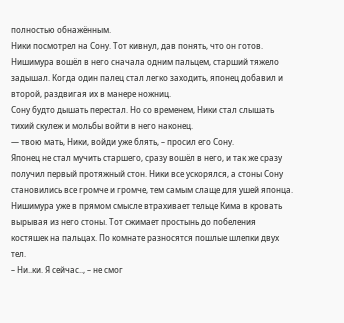полностью обнажённым.
Ники посмотрел на Сону. Тот кивнул, дав понять, что он готов. Нишимура вошёл в него сначала одним пальцем, старший тяжело задышал. Когда один палец стал легко заходить, японец добавил и второй, раздвигая их в манере ножниц.
Сону будто дышать перестал. Но со временем, Ники стал слышать тихий скулеж и мольбы войти в него наконец.
— твою мать, Ники, войди уже блять, – просил его Сону.
Японец не стал мучить старшего, сразу вошёл в него, и так же сразу получил первый протяжный стон. Ники все ускорялся, а стоны Сону становились все громче и громче, тем самым слаще для ушей японца.
Нишимура уже в прямом смысле втрахивает тельце Кима в кровать вырывая из него стоны. Тот сжимает простынь до побеления костяшек на пальцах. По комнате разносятся пошлые шлепки двух тел.
– Ни..ки. Я сейчас.., – не смог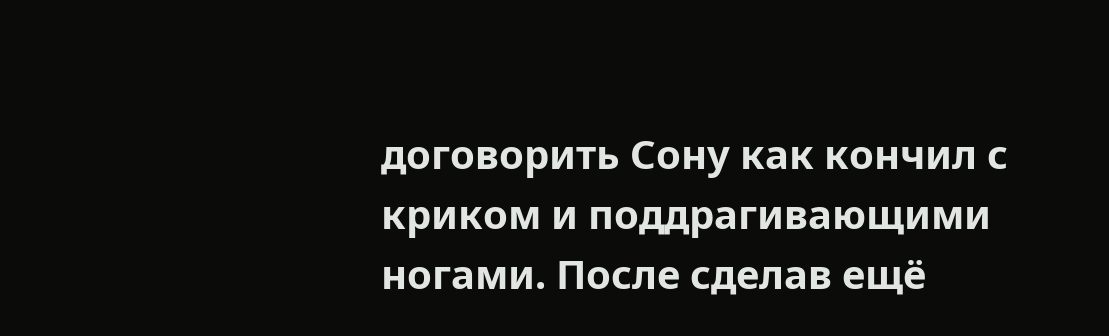договорить Сону как кончил с криком и поддрагивающими ногами. После сделав ещё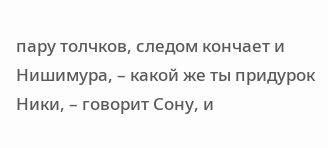пару толчков, следом кончает и Нишимура, – какой же ты придурок Ники, – говорит Сону, и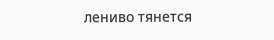лениво тянется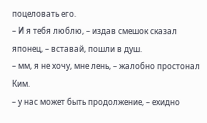поцеловать его.
– И я тебя люблю, – издав смешок сказал японец, – вставай, пошли в душ.
– мм, я не хочу, мне лень, – жалобно простонал Ким.
– у нас может быть продолжение, – ехидно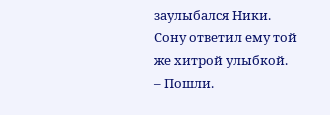заулыбался Ники. Сону ответил ему той же хитрой улыбкой.
– Пошли.